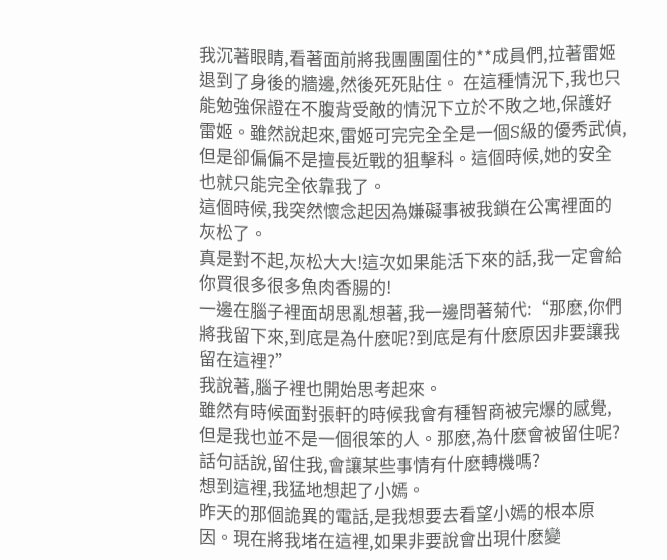我沉著眼睛,看著面前將我團團圍住的**成員們,拉著雷姬退到了身後的牆邊,然後死死貼住。 在這種情況下,我也只能勉強保證在不腹背受敵的情況下立於不敗之地,保護好雷姬。雖然說起來,雷姬可完完全全是一個S級的優秀武偵,但是卻偏偏不是擅長近戰的狙擊科。這個時候,她的安全也就只能完全依靠我了。
這個時候,我突然懷念起因為嫌礙事被我鎖在公寓裡面的灰松了。
真是對不起,灰松大大!這次如果能活下來的話,我一定會給你買很多很多魚肉香腸的!
一邊在腦子裡面胡思亂想著,我一邊問著菊代:“那麽,你們將我留下來,到底是為什麽呢?到底是有什麽原因非要讓我留在這裡?”
我說著,腦子裡也開始思考起來。
雖然有時候面對張軒的時候我會有種智商被完爆的感覺,但是我也並不是一個很笨的人。那麽,為什麽會被留住呢?話句話說,留住我,會讓某些事情有什麽轉機嗎?
想到這裡,我猛地想起了小嫣。
昨天的那個詭異的電話,是我想要去看望小嫣的根本原因。現在將我堵在這裡,如果非要說會出現什麽變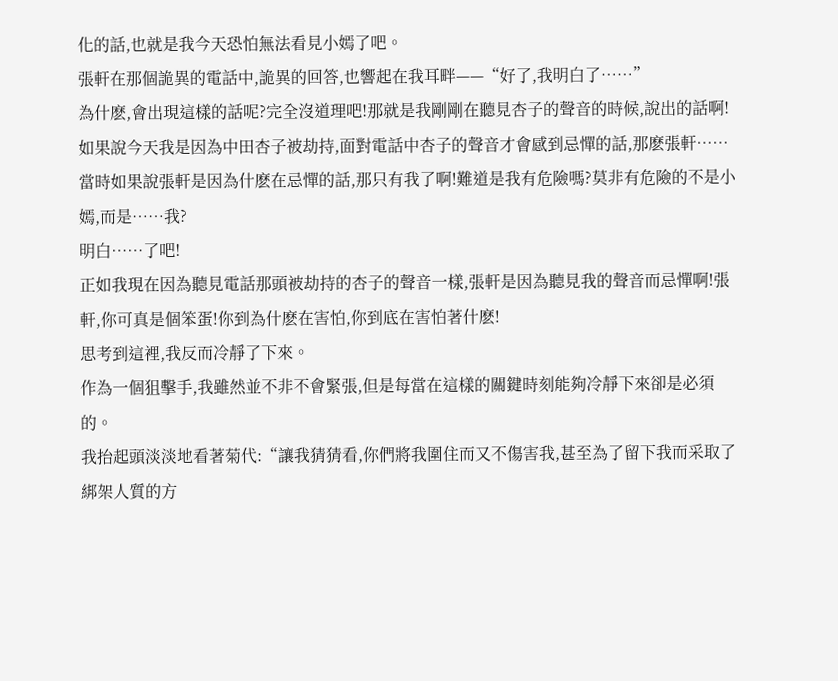化的話,也就是我今天恐怕無法看見小嫣了吧。
張軒在那個詭異的電話中,詭異的回答,也響起在我耳畔——“好了,我明白了……”
為什麽,會出現這樣的話呢?完全沒道理吧!那就是我剛剛在聽見杏子的聲音的時候,說出的話啊!
如果說今天我是因為中田杏子被劫持,面對電話中杏子的聲音才會感到忌憚的話,那麽張軒……
當時如果說張軒是因為什麽在忌憚的話,那只有我了啊!難道是我有危險嗎?莫非有危險的不是小嫣,而是……我?
明白……了吧!
正如我現在因為聽見電話那頭被劫持的杏子的聲音一樣,張軒是因為聽見我的聲音而忌憚啊!張軒,你可真是個笨蛋!你到為什麽在害怕,你到底在害怕著什麽!
思考到這裡,我反而冷靜了下來。
作為一個狙擊手,我雖然並不非不會緊張,但是每當在這樣的關鍵時刻能夠冷靜下來卻是必須的。
我抬起頭淡淡地看著菊代:“讓我猜猜看,你們將我圍住而又不傷害我,甚至為了留下我而采取了綁架人質的方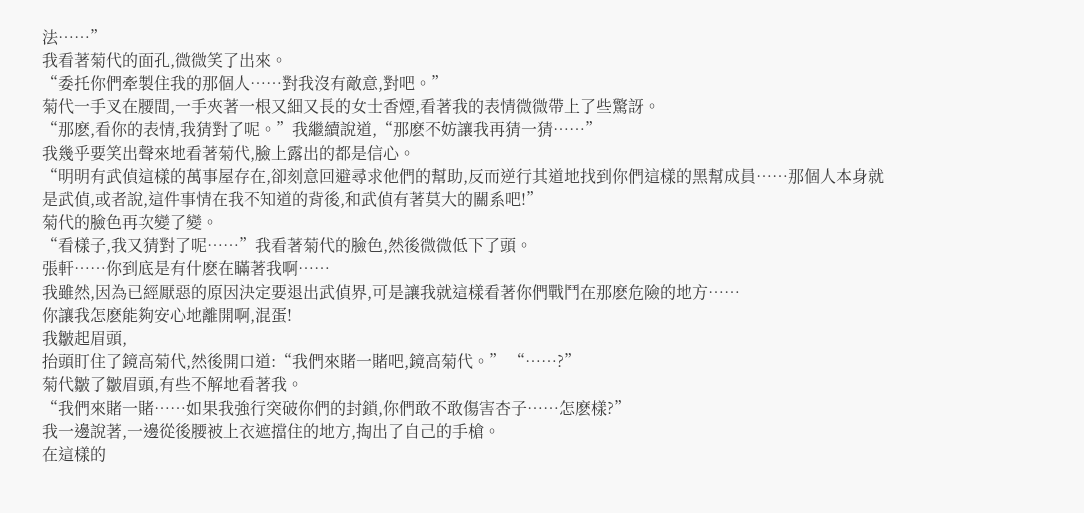法……”
我看著菊代的面孔,微微笑了出來。
“委托你們牽製住我的那個人……對我沒有敵意,對吧。”
菊代一手叉在腰間,一手夾著一根又細又長的女士香煙,看著我的表情微微帶上了些驚訝。
“那麽,看你的表情,我猜對了呢。”我繼續說道,“那麽不妨讓我再猜一猜……”
我幾乎要笑出聲來地看著菊代,臉上露出的都是信心。
“明明有武偵這樣的萬事屋存在,卻刻意回避尋求他們的幫助,反而逆行其道地找到你們這樣的黑幫成員……那個人本身就是武偵,或者說,這件事情在我不知道的背後,和武偵有著莫大的關系吧!”
菊代的臉色再次變了變。
“看樣子,我又猜對了呢……”我看著菊代的臉色,然後微微低下了頭。
張軒……你到底是有什麽在瞞著我啊……
我雖然,因為已經厭惡的原因決定要退出武偵界,可是讓我就這樣看著你們戰鬥在那麽危險的地方……
你讓我怎麽能夠安心地離開啊,混蛋!
我皺起眉頭,
抬頭盯住了鏡高菊代,然後開口道:“我們來賭一賭吧,鏡高菊代。” “……?”
菊代皺了皺眉頭,有些不解地看著我。
“我們來賭一賭……如果我強行突破你們的封鎖,你們敢不敢傷害杏子……怎麽樣?”
我一邊說著,一邊從後腰被上衣遮擋住的地方,掏出了自己的手槍。
在這樣的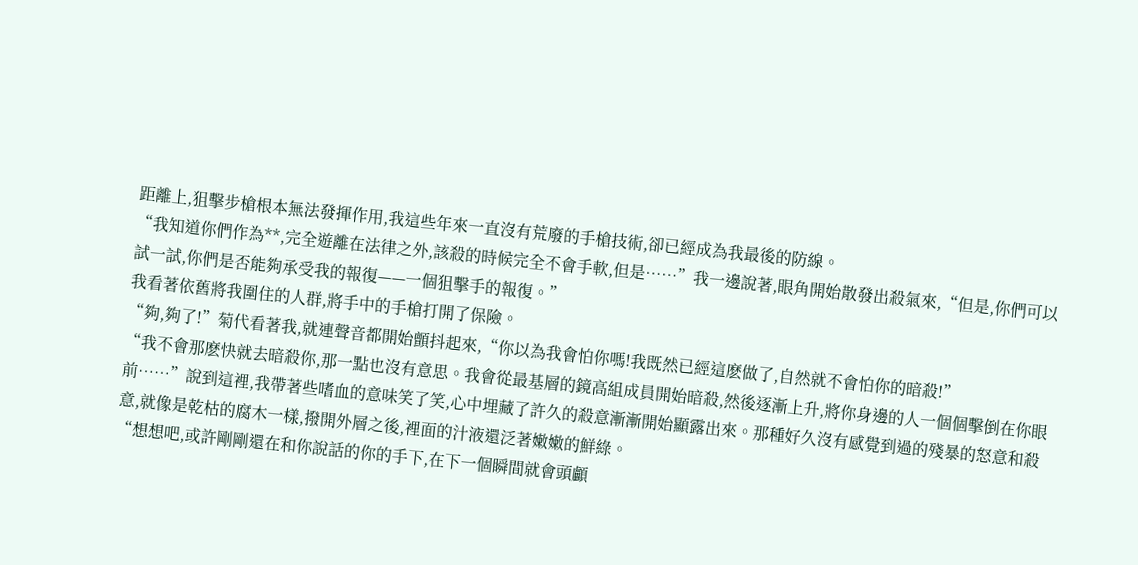距離上,狙擊步槍根本無法發揮作用,我這些年來一直沒有荒廢的手槍技術,卻已經成為我最後的防線。
“我知道你們作為**,完全遊離在法律之外,該殺的時候完全不會手軟,但是……”我一邊說著,眼角開始散發出殺氣來,“但是,你們可以試一試,你們是否能夠承受我的報復——一個狙擊手的報復。”
我看著依舊將我圍住的人群,將手中的手槍打開了保險。
“夠,夠了!”菊代看著我,就連聲音都開始顫抖起來,“你以為我會怕你嗎!我既然已經這麽做了,自然就不會怕你的暗殺!”
“我不會那麽快就去暗殺你,那一點也沒有意思。我會從最基層的鏡高組成員開始暗殺,然後逐漸上升,將你身邊的人一個個擊倒在你眼前……”說到這裡,我帶著些嗜血的意味笑了笑,心中埋藏了許久的殺意漸漸開始顯露出來。那種好久沒有感覺到過的殘暴的怒意和殺意,就像是乾枯的腐木一樣,撥開外層之後,裡面的汁液還泛著嫩嫩的鮮綠。
“想想吧,或許剛剛還在和你說話的你的手下,在下一個瞬間就會頭顱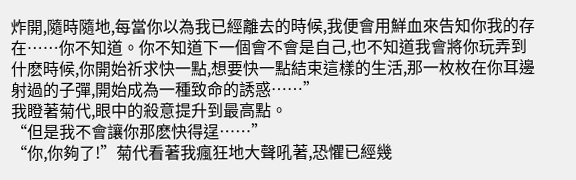炸開,隨時隨地,每當你以為我已經離去的時候,我便會用鮮血來告知你我的存在……你不知道。你不知道下一個會不會是自己,也不知道我會將你玩弄到什麽時候,你開始祈求快一點,想要快一點結束這樣的生活,那一枚枚在你耳邊射過的子彈,開始成為一種致命的誘惑……”
我瞪著菊代,眼中的殺意提升到最高點。
“但是我不會讓你那麽快得逞……”
“你,你夠了!”菊代看著我瘋狂地大聲吼著,恐懼已經幾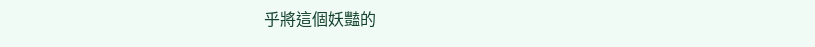乎將這個妖豔的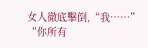女人徹底擊倒,“我……”
“你所有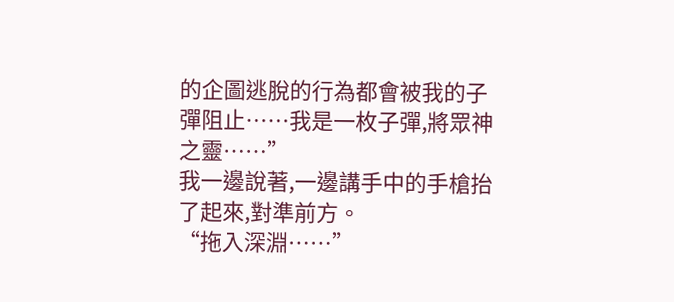的企圖逃脫的行為都會被我的子彈阻止……我是一枚子彈,將眾神之靈……”
我一邊說著,一邊講手中的手槍抬了起來,對準前方。
“拖入深淵……”